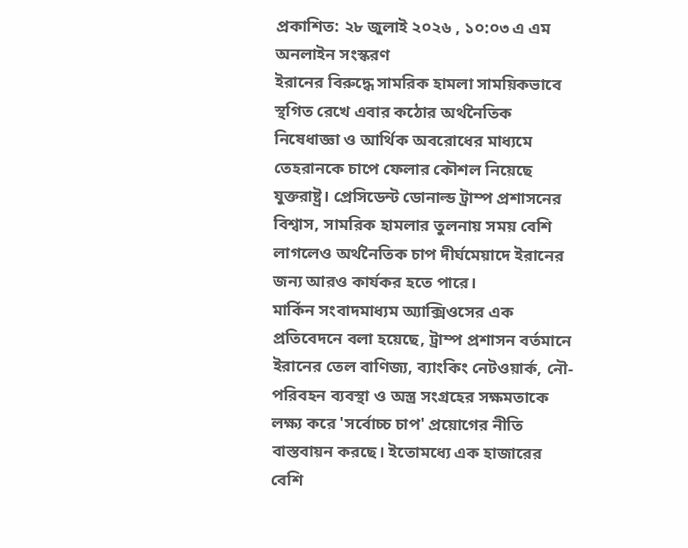প্রকাশিত: ২৮ জুলাই ২০২৬ , ১০:০৩ এ এম
অনলাইন সংস্করণ
ইরানের বিরুদ্ধে সামরিক হামলা সাময়িকভাবে স্থগিত রেখে এবার কঠোর অর্থনৈতিক নিষেধাজ্ঞা ও আর্থিক অবরোধের মাধ্যমে তেহরানকে চাপে ফেলার কৌশল নিয়েছে যুক্তরাষ্ট্র। প্রেসিডেন্ট ডোনাল্ড ট্রাম্প প্রশাসনের বিশ্বাস, সামরিক হামলার তুলনায় সময় বেশি লাগলেও অর্থনৈতিক চাপ দীর্ঘমেয়াদে ইরানের জন্য আরও কার্যকর হতে পারে।
মার্কিন সংবাদমাধ্যম অ্যাক্সিওসের এক প্রতিবেদনে বলা হয়েছে, ট্রাম্প প্রশাসন বর্তমানে ইরানের তেল বাণিজ্য, ব্যাংকিং নেটওয়ার্ক, নৌ-পরিবহন ব্যবস্থা ও অস্ত্র সংগ্রহের সক্ষমতাকে লক্ষ্য করে 'সর্বোচ্চ চাপ' প্রয়োগের নীতি বাস্তবায়ন করছে। ইতোমধ্যে এক হাজারের বেশি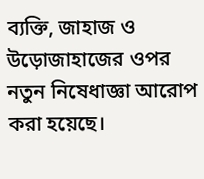ব্যক্তি, জাহাজ ও উড়োজাহাজের ওপর নতুন নিষেধাজ্ঞা আরোপ করা হয়েছে।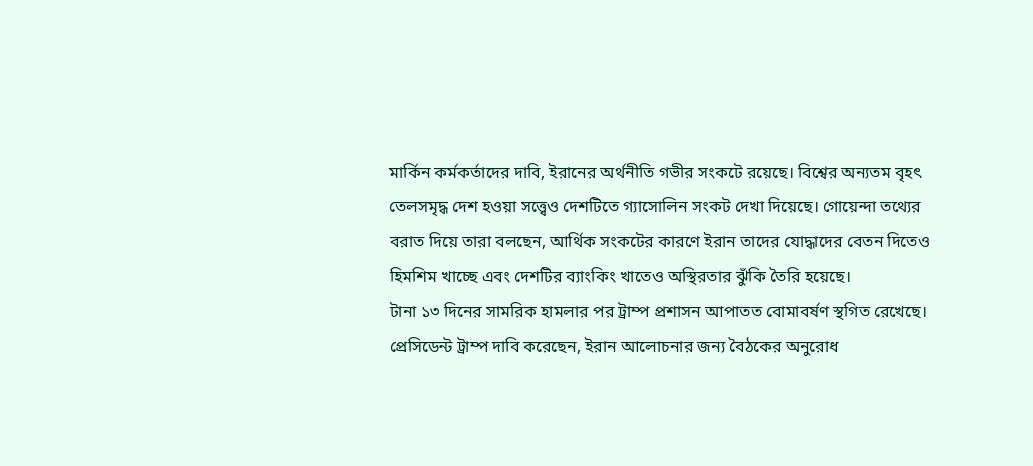মার্কিন কর্মকর্তাদের দাবি, ইরানের অর্থনীতি গভীর সংকটে রয়েছে। বিশ্বের অন্যতম বৃহৎ তেলসমৃদ্ধ দেশ হওয়া সত্ত্বেও দেশটিতে গ্যাসোলিন সংকট দেখা দিয়েছে। গোয়েন্দা তথ্যের বরাত দিয়ে তারা বলছেন, আর্থিক সংকটের কারণে ইরান তাদের যোদ্ধাদের বেতন দিতেও হিমশিম খাচ্ছে এবং দেশটির ব্যাংকিং খাতেও অস্থিরতার ঝুঁকি তৈরি হয়েছে।
টানা ১৩ দিনের সামরিক হামলার পর ট্রাম্প প্রশাসন আপাতত বোমাবর্ষণ স্থগিত রেখেছে। প্রেসিডেন্ট ট্রাম্প দাবি করেছেন, ইরান আলোচনার জন্য বৈঠকের অনুরোধ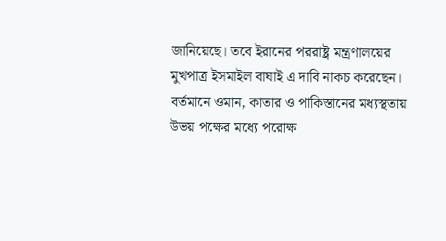জানিয়েছে। তবে ইরানের পররাষ্ট্র মন্ত্রণালয়ের মুখপাত্র ইসমাইল বাঘাই এ দাবি নাকচ করেছেন। বর্তমানে ওমান, কাতার ও পাকিস্তানের মধ্যস্থতায় উভয় পক্ষের মধ্যে পরোক্ষ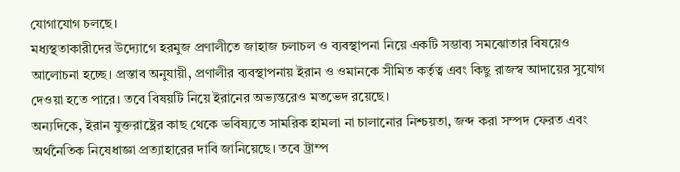যোগাযোগ চলছে।
মধ্যস্থতাকারীদের উদ্যোগে হরমুজ প্রণালীতে জাহাজ চলাচল ও ব্যবস্থাপনা নিয়ে একটি সম্ভাব্য সমঝোতার বিষয়েও আলোচনা হচ্ছে। প্রস্তাব অনুযায়ী, প্রণালীর ব্যবস্থাপনায় ইরান ও ওমানকে সীমিত কর্তৃত্ব এবং কিছু রাজস্ব আদায়ের সুযোগ দেওয়া হতে পারে। তবে বিষয়টি নিয়ে ইরানের অভ্যন্তরেও মতভেদ রয়েছে।
অন্যদিকে, ইরান যুক্তরাষ্ট্রের কাছ থেকে ভবিষ্যতে সামরিক হামলা না চালানোর নিশ্চয়তা, জব্দ করা সম্পদ ফেরত এবং অর্থনৈতিক নিষেধাজ্ঞা প্রত্যাহারের দাবি জানিয়েছে। তবে ট্রাম্প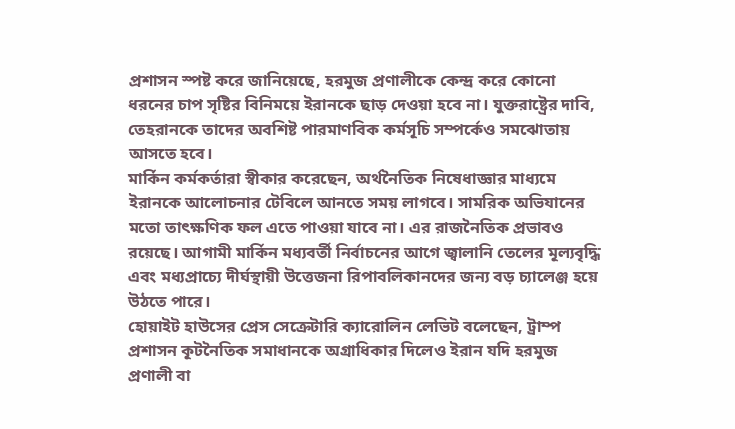প্রশাসন স্পষ্ট করে জানিয়েছে, হরমুজ প্রণালীকে কেন্দ্র করে কোনো ধরনের চাপ সৃষ্টির বিনিময়ে ইরানকে ছাড় দেওয়া হবে না। যুক্তরাষ্ট্রের দাবি, তেহরানকে তাদের অবশিষ্ট পারমাণবিক কর্মসূচি সম্পর্কেও সমঝোতায় আসতে হবে।
মার্কিন কর্মকর্তারা স্বীকার করেছেন, অর্থনৈতিক নিষেধাজ্ঞার মাধ্যমে ইরানকে আলোচনার টেবিলে আনতে সময় লাগবে। সামরিক অভিযানের মতো তাৎক্ষণিক ফল এতে পাওয়া যাবে না। এর রাজনৈতিক প্রভাবও রয়েছে। আগামী মার্কিন মধ্যবর্তী নির্বাচনের আগে জ্বালানি তেলের মূল্যবৃদ্ধি এবং মধ্যপ্রাচ্যে দীর্ঘস্থায়ী উত্তেজনা রিপাবলিকানদের জন্য বড় চ্যালেঞ্জ হয়ে উঠতে পারে।
হোয়াইট হাউসের প্রেস সেক্রেটারি ক্যারোলিন লেভিট বলেছেন, ট্রাম্প প্রশাসন কূটনৈতিক সমাধানকে অগ্রাধিকার দিলেও ইরান যদি হরমুজ প্রণালী বা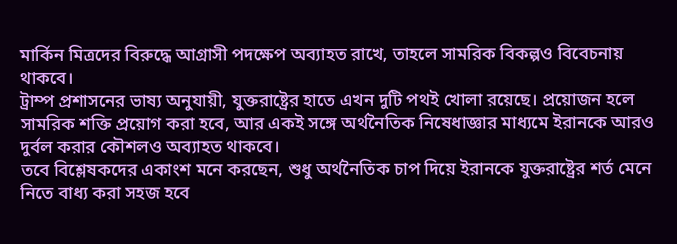মার্কিন মিত্রদের বিরুদ্ধে আগ্রাসী পদক্ষেপ অব্যাহত রাখে, তাহলে সামরিক বিকল্পও বিবেচনায় থাকবে।
ট্রাম্প প্রশাসনের ভাষ্য অনুযায়ী, যুক্তরাষ্ট্রের হাতে এখন দুটি পথই খোলা রয়েছে। প্রয়োজন হলে সামরিক শক্তি প্রয়োগ করা হবে, আর একই সঙ্গে অর্থনৈতিক নিষেধাজ্ঞার মাধ্যমে ইরানকে আরও দুর্বল করার কৌশলও অব্যাহত থাকবে।
তবে বিশ্লেষকদের একাংশ মনে করছেন, শুধু অর্থনৈতিক চাপ দিয়ে ইরানকে যুক্তরাষ্ট্রের শর্ত মেনে নিতে বাধ্য করা সহজ হবে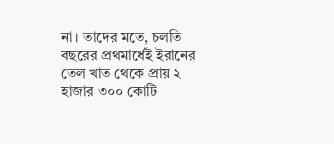না। তাদের মতে, চলতি বছরের প্রথমার্ধেই ইরানের তেল খাত থেকে প্রায় ২ হাজার ৩০০ কোটি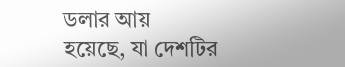ডলার আয় হয়েছে, যা দেশটির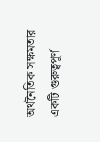অর্থনৈতিক সক্ষমতার একটি গুরুত্বপূর্ণ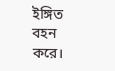ইঙ্গিত বহন করে।